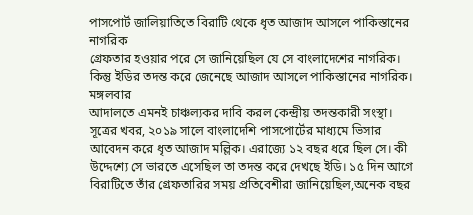পাসপোর্ট জালিয়াতিতে বিরাটি থেকে ধৃত আজাদ আসলে পাকিস্তানের নাগরিক
গ্রেফতার হওয়ার পরে সে জানিয়েছিল যে সে বাংলাদেশের নাগরিক। কিন্তু ইডির তদন্ত করে জেনেছে আজাদ আসলে পাকিস্তানের নাগরিক। মঙ্গলবার
আদালতে এমনই চাঞ্চল্যকর দাবি করল কেন্দ্রীয় তদন্তকারী সংস্থা। সূত্রের খবর, ২০১৯ সালে বাংলাদেশি পাসপোর্টের মাধ্যমে ভিসার আবেদন করে ধৃত আজাদ মল্লিক। এরাজ্যে ১২ বছর ধরে ছিল সে। কী উদ্দেশ্যে সে ভারতে এসেছিল তা তদন্ত করে দেখছে ইডি। ১৫ দিন আগে বিরাটিতে তাঁর গ্রেফতারির সময় প্রতিবেশীরা জানিয়েছিল,অনেক বছর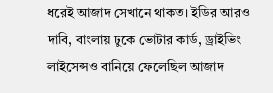ধরেই আজাদ সেখানে থাকত। ইডির আরও দাবি, বাংলায় ঢুকে ভোটার কার্ড, ড্রাইভিং লাইসেন্সও বানিয়ে ফেলেছিল আজাদ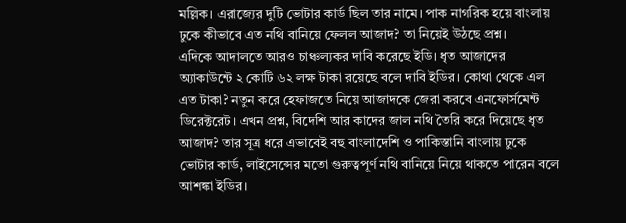মল্লিক। এরাজ্যের দুটি ভোটার কার্ড ছিল তার নামে। পাক নাগরিক হয়ে বাংলায় ঢুকে কীভাবে এত নথি বানিয়ে ফেলল আজাদ? তা নিয়েই উঠছে প্রশ্ন।
এদিকে আদালতে আরও চাঞ্চল্যকর দাবি করেছে ইডি। ধৃত আজাদের অ্যাকাউন্টে ২ কোটি ৬২ লক্ষ টাকা রয়েছে বলে দাবি ইডির। কোথা থেকে এল এত টাকা? নতুন করে হেফাজতে নিয়ে আজাদকে জেরা করবে এনফোর্সমেন্ট ডিরেক্টরেট। এখন প্রশ্ন, বিদেশি আর কাদের জাল নথি তৈরি করে দিয়েছে ধৃত আজাদ? তার সূত্র ধরে এভাবেই বহু বাংলাদেশি ও পাকিস্তানি বাংলায় ঢুকে ভোটার কার্ড, লাইসেন্সের মতো গুরুত্বপূর্ণ নথি বানিয়ে নিয়ে থাকতে পারেন বলে আশঙ্কা ইডির।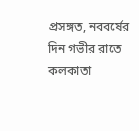প্রসঙ্গত, নববর্ষের দিন গভীর রাতে কলকাতা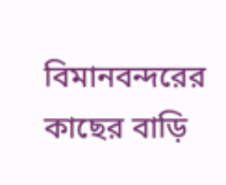বিমানবন্দরের কাছের বাড়ি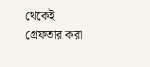থেকেই গ্রেফতার করা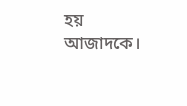হয় আজাদকে।